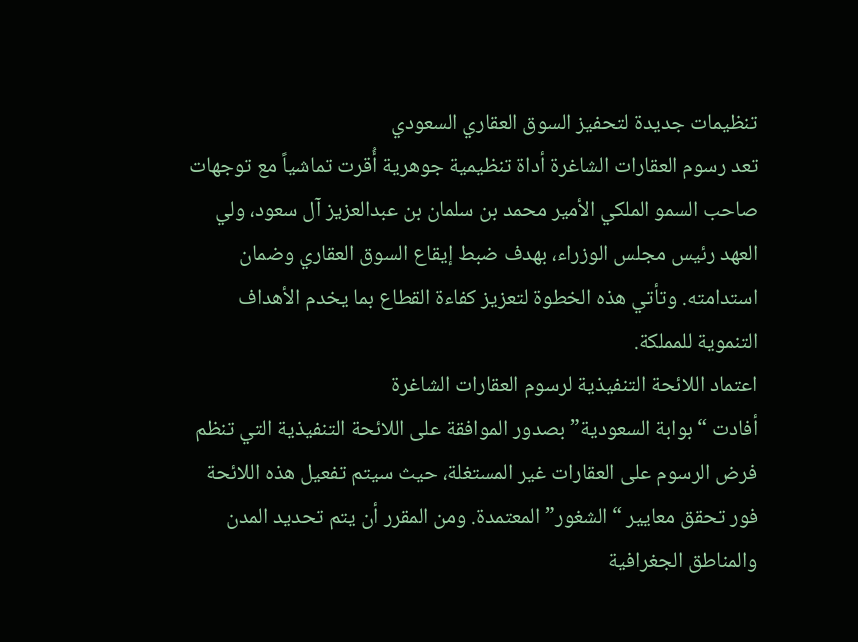تنظيمات جديدة لتحفيز السوق العقاري السعودي
تعد رسوم العقارات الشاغرة أداة تنظيمية جوهرية أُقرت تماشياً مع توجهات صاحب السمو الملكي الأمير محمد بن سلمان بن عبدالعزيز آل سعود، ولي العهد رئيس مجلس الوزراء، بهدف ضبط إيقاع السوق العقاري وضمان استدامته. وتأتي هذه الخطوة لتعزيز كفاءة القطاع بما يخدم الأهداف التنموية للمملكة.
اعتماد اللائحة التنفيذية لرسوم العقارات الشاغرة
أفادت “بوابة السعودية” بصدور الموافقة على اللائحة التنفيذية التي تنظم فرض الرسوم على العقارات غير المستغلة، حيث سيتم تفعيل هذه اللائحة فور تحقق معايير “الشغور” المعتمدة. ومن المقرر أن يتم تحديد المدن والمناطق الجغرافية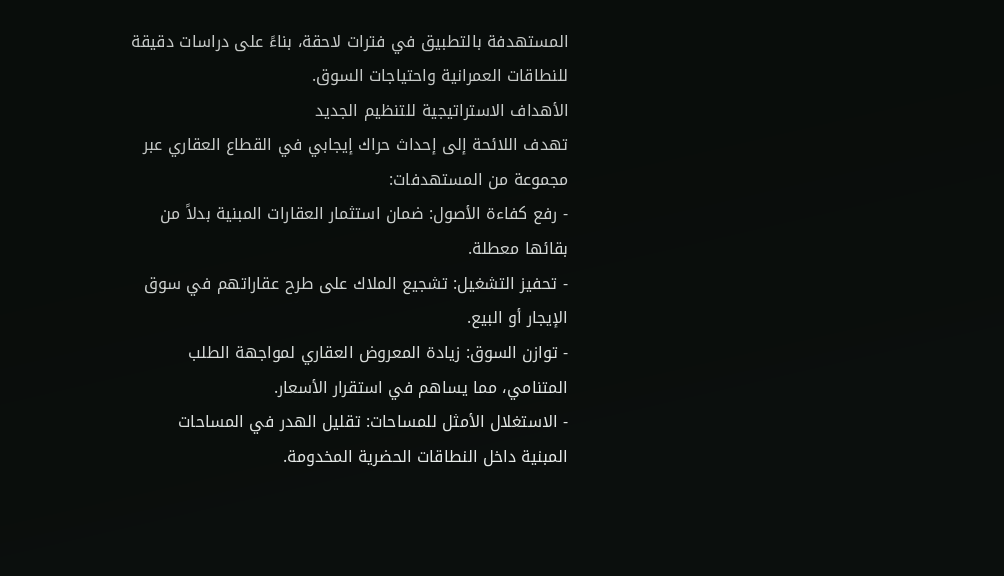المستهدفة بالتطبيق في فترات لاحقة، بناءً على دراسات دقيقة للنطاقات العمرانية واحتياجات السوق.
الأهداف الاستراتيجية للتنظيم الجديد
تهدف اللائحة إلى إحداث حراك إيجابي في القطاع العقاري عبر مجموعة من المستهدفات:
- رفع كفاءة الأصول: ضمان استثمار العقارات المبنية بدلاً من بقائها معطلة.
- تحفيز التشغيل: تشجيع الملاك على طرح عقاراتهم في سوق الإيجار أو البيع.
- توازن السوق: زيادة المعروض العقاري لمواجهة الطلب المتنامي، مما يساهم في استقرار الأسعار.
- الاستغلال الأمثل للمساحات: تقليل الهدر في المساحات المبنية داخل النطاقات الحضرية المخدومة.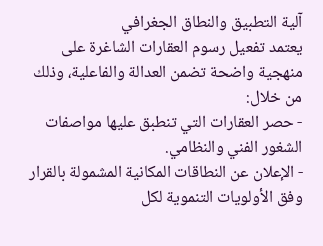آلية التطبيق والنطاق الجغرافي
يعتمد تفعيل رسوم العقارات الشاغرة على منهجية واضحة تضمن العدالة والفاعلية، وذلك من خلال:
- حصر العقارات التي تنطبق عليها مواصفات الشغور الفني والنظامي.
- الإعلان عن النطاقات المكانية المشمولة بالقرار وفق الأولويات التنموية لكل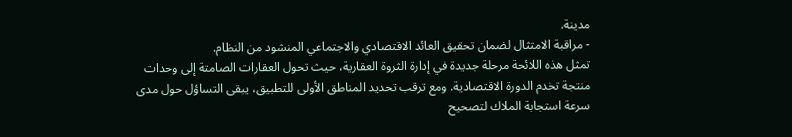مدينة.
- مراقبة الامتثال لضمان تحقيق العائد الاقتصادي والاجتماعي المنشود من النظام.
تمثل هذه اللائحة مرحلة جديدة في إدارة الثروة العقارية، حيث تحول العقارات الصامتة إلى وحدات منتجة تخدم الدورة الاقتصادية. ومع ترقب تحديد المناطق الأولى للتطبيق، يبقى التساؤل حول مدى سرعة استجابة الملاك لتصحيح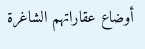أوضاع عقاراتهم الشاغرة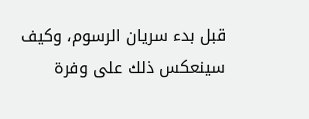قبل بدء سريان الرسوم، وكيف سينعكس ذلك على وفرة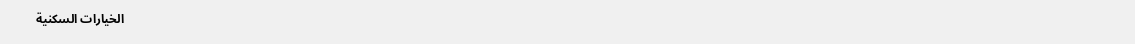الخيارات السكنية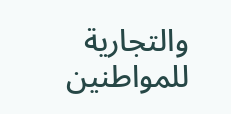والتجارية للمواطنين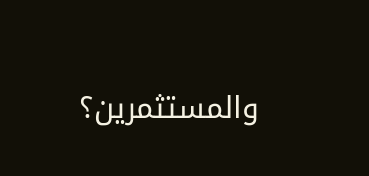والمستثمرين؟